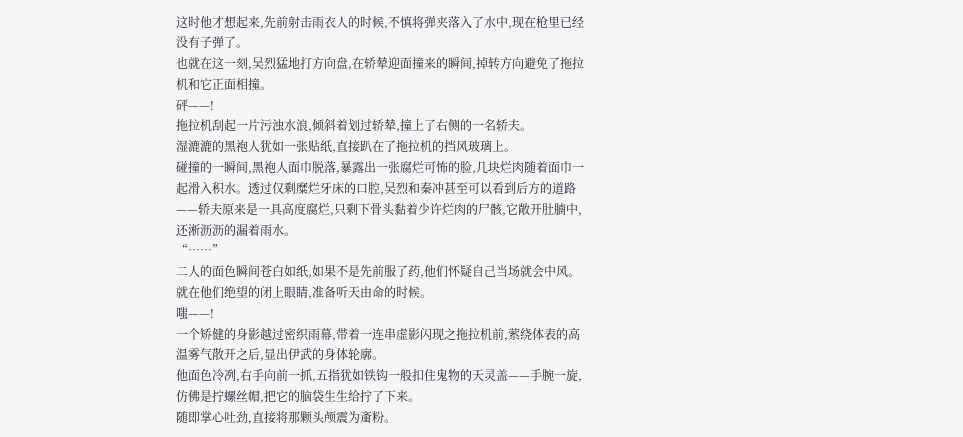这时他才想起来,先前射击雨衣人的时候,不慎将弹夹落入了水中,现在枪里已经没有子弹了。
也就在这一刻,吴烈猛地打方向盘,在轿辇迎面撞来的瞬间,掉转方向避免了拖拉机和它正面相撞。
砰——!
拖拉机刮起一片污浊水浪,倾斜着划过轿辇,撞上了右侧的一名轿夫。
湿漉漉的黑袍人犹如一张贴纸,直接趴在了拖拉机的挡风玻璃上。
碰撞的一瞬间,黑袍人面巾脱落,暴露出一张腐烂可怖的脸,几块烂肉随着面巾一起滑入积水。透过仅剩糜烂牙床的口腔,吴烈和秦冲甚至可以看到后方的道路——轿夫原来是一具高度腐烂,只剩下骨头黏着少许烂肉的尸骸,它敞开肚腩中,还淅沥沥的漏着雨水。
“……”
二人的面色瞬间苍白如纸,如果不是先前服了药,他们怀疑自己当场就会中风。
就在他们绝望的闭上眼睛,准备听天由命的时候。
嗤——!
一个矫健的身影越过密织雨幕,带着一连串虚影闪现之拖拉机前,萦绕体表的高温雾气散开之后,显出伊武的身体轮廓。
他面色冷冽,右手向前一抓,五指犹如铁钩一般扣住鬼物的天灵盖——手腕一旋,仿佛是拧螺丝帽,把它的脑袋生生给拧了下来。
随即掌心吐劲,直接将那颗头颅震为齑粉。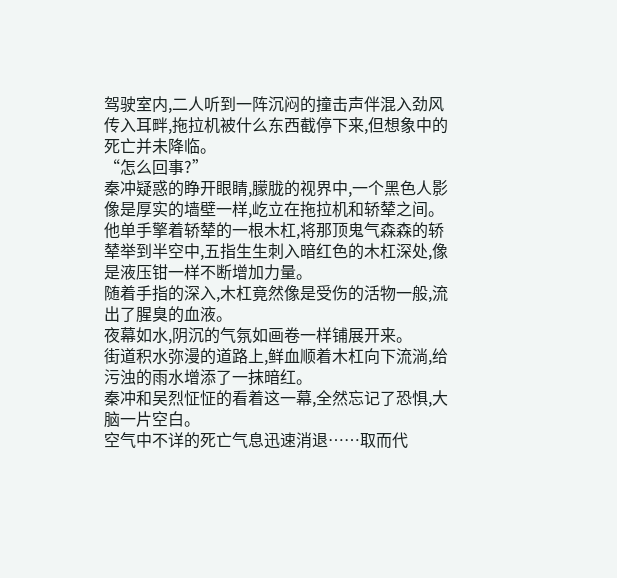驾驶室内,二人听到一阵沉闷的撞击声伴混入劲风传入耳畔,拖拉机被什么东西截停下来,但想象中的死亡并未降临。
“怎么回事?”
秦冲疑惑的睁开眼睛,朦胧的视界中,一个黑色人影像是厚实的墙壁一样,屹立在拖拉机和轿辇之间。
他单手擎着轿辇的一根木杠,将那顶鬼气森森的轿辇举到半空中,五指生生刺入暗红色的木杠深处,像是液压钳一样不断增加力量。
随着手指的深入,木杠竟然像是受伤的活物一般,流出了腥臭的血液。
夜幕如水,阴沉的气氛如画卷一样铺展开来。
街道积水弥漫的道路上,鲜血顺着木杠向下流淌,给污浊的雨水增添了一抹暗红。
秦冲和吴烈怔怔的看着这一幕,全然忘记了恐惧,大脑一片空白。
空气中不详的死亡气息迅速消退……取而代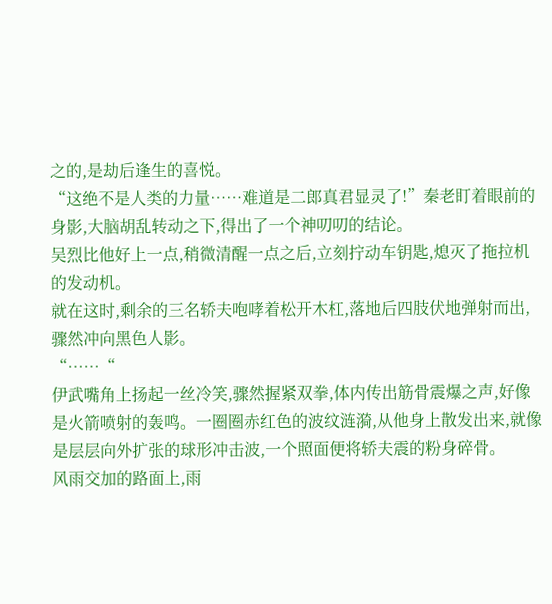之的,是劫后逢生的喜悦。
“这绝不是人类的力量……难道是二郎真君显灵了!”秦老盯着眼前的身影,大脑胡乱转动之下,得出了一个神叨叨的结论。
吴烈比他好上一点,稍微清醒一点之后,立刻拧动车钥匙,熄灭了拖拉机的发动机。
就在这时,剩余的三名轿夫咆哮着松开木杠,落地后四肢伏地弹射而出,骤然冲向黑色人影。
“……“
伊武嘴角上扬起一丝冷笑,骤然握紧双拳,体内传出筋骨震爆之声,好像是火箭喷射的轰鸣。一圈圈赤红色的波纹涟漪,从他身上散发出来,就像是层层向外扩张的球形冲击波,一个照面便将轿夫震的粉身碎骨。
风雨交加的路面上,雨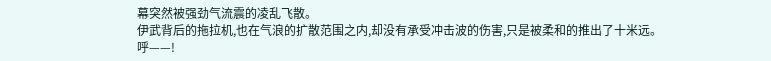幕突然被强劲气流震的凌乱飞散。
伊武背后的拖拉机,也在气浪的扩散范围之内,却没有承受冲击波的伤害,只是被柔和的推出了十米远。
呼——!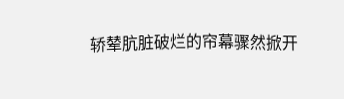轿辇肮脏破烂的帘幕骤然掀开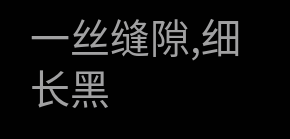一丝缝隙,细长黑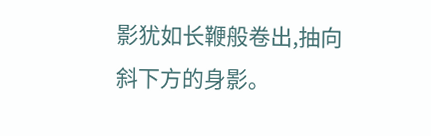影犹如长鞭般卷出,抽向斜下方的身影。